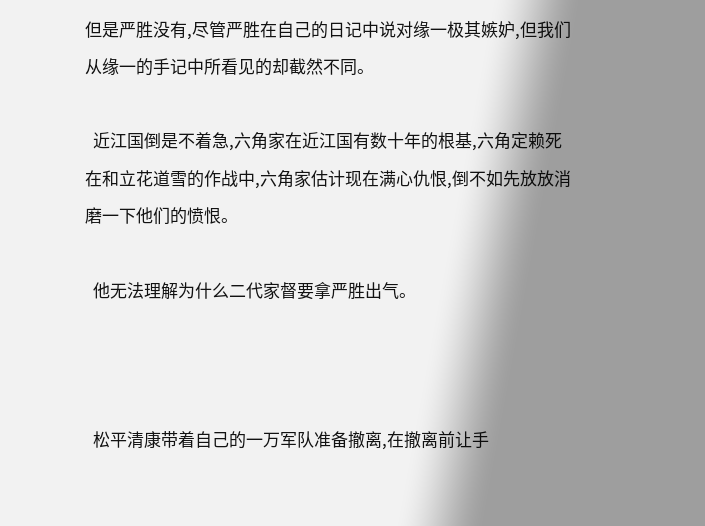但是严胜没有,尽管严胜在自己的日记中说对缘一极其嫉妒,但我们从缘一的手记中所看见的却截然不同。

  近江国倒是不着急,六角家在近江国有数十年的根基,六角定赖死在和立花道雪的作战中,六角家估计现在满心仇恨,倒不如先放放消磨一下他们的愤恨。

  他无法理解为什么二代家督要拿严胜出气。



  松平清康带着自己的一万军队准备撤离,在撤离前让手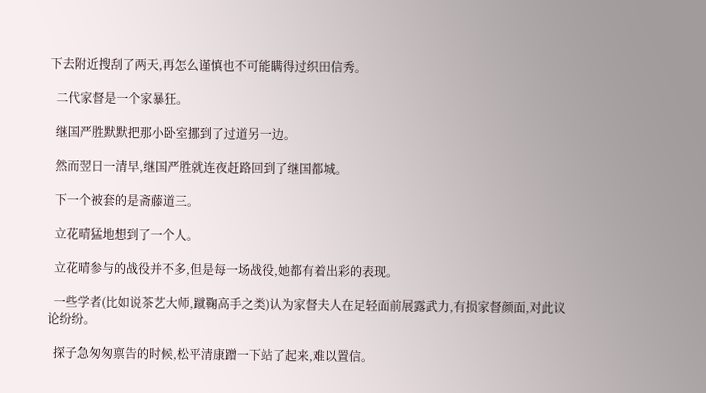下去附近搜刮了两天,再怎么谨慎也不可能瞒得过织田信秀。

  二代家督是一个家暴狂。

  继国严胜默默把那小卧室挪到了过道另一边。

  然而翌日一清早,继国严胜就连夜赶路回到了继国都城。

  下一个被套的是斋藤道三。

  立花晴猛地想到了一个人。

  立花晴参与的战役并不多,但是每一场战役,她都有着出彩的表现。

  一些学者(比如说茶艺大师,蹴鞠高手之类)认为家督夫人在足轻面前展露武力,有损家督颜面,对此议论纷纷。

  探子急匆匆禀告的时候,松平清康蹭一下站了起来,难以置信。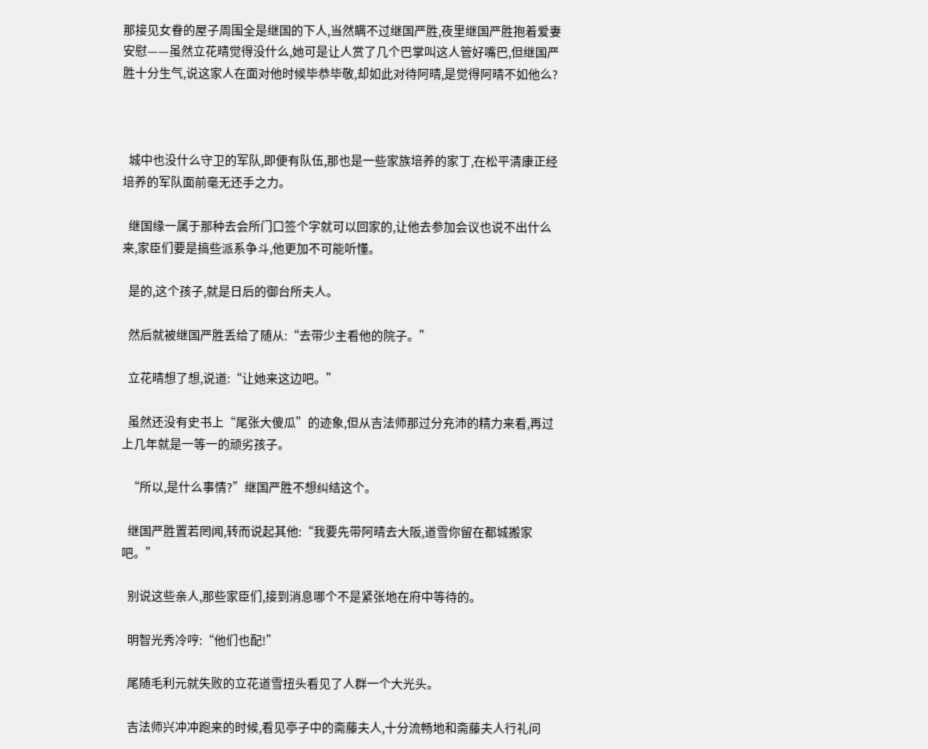那接见女眷的屋子周围全是继国的下人,当然瞒不过继国严胜,夜里继国严胜抱着爱妻安慰——虽然立花晴觉得没什么,她可是让人赏了几个巴掌叫这人管好嘴巴,但继国严胜十分生气,说这家人在面对他时候毕恭毕敬,却如此对待阿晴,是觉得阿晴不如他么?



  城中也没什么守卫的军队,即便有队伍,那也是一些家族培养的家丁,在松平清康正经培养的军队面前毫无还手之力。

  继国缘一属于那种去会所门口签个字就可以回家的,让他去参加会议也说不出什么来,家臣们要是搞些派系争斗,他更加不可能听懂。

  是的,这个孩子,就是日后的御台所夫人。

  然后就被继国严胜丢给了随从:“去带少主看他的院子。”

  立花晴想了想,说道:“让她来这边吧。”

  虽然还没有史书上“尾张大傻瓜”的迹象,但从吉法师那过分充沛的精力来看,再过上几年就是一等一的顽劣孩子。

  “所以,是什么事情?”继国严胜不想纠结这个。

  继国严胜置若罔闻,转而说起其他:“我要先带阿晴去大阪,道雪你留在都城搬家吧。”

  别说这些亲人,那些家臣们,接到消息哪个不是紧张地在府中等待的。

  明智光秀冷哼:“他们也配!”

  尾随毛利元就失败的立花道雪扭头看见了人群一个大光头。

  吉法师兴冲冲跑来的时候,看见亭子中的斋藤夫人,十分流畅地和斋藤夫人行礼问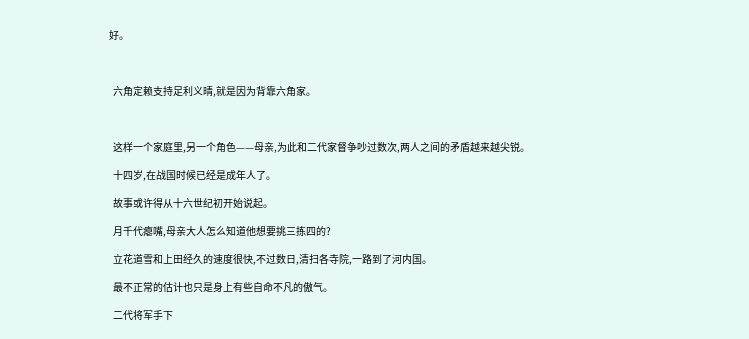好。



  六角定赖支持足利义晴,就是因为背靠六角家。



  这样一个家庭里,另一个角色——母亲,为此和二代家督争吵过数次,两人之间的矛盾越来越尖锐。

  十四岁,在战国时候已经是成年人了。

  故事或许得从十六世纪初开始说起。

  月千代瘪嘴,母亲大人怎么知道他想要挑三拣四的?

  立花道雪和上田经久的速度很快,不过数日,清扫各寺院,一路到了河内国。

  最不正常的估计也只是身上有些自命不凡的傲气。

  二代将军手下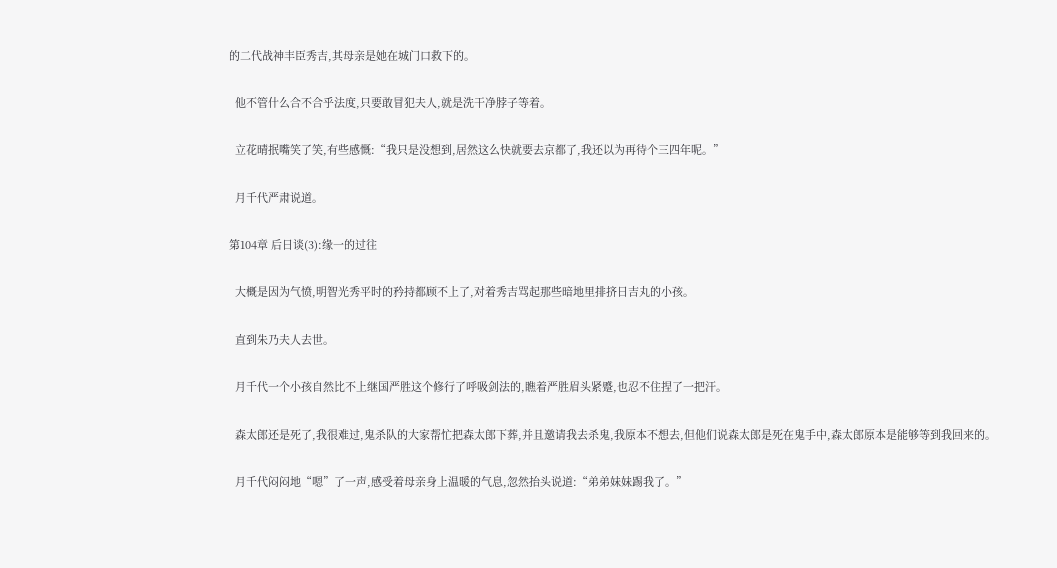的二代战神丰臣秀吉,其母亲是她在城门口救下的。

  他不管什么合不合乎法度,只要敢冒犯夫人,就是洗干净脖子等着。

  立花晴抿嘴笑了笑,有些感慨:“我只是没想到,居然这么快就要去京都了,我还以为再待个三四年呢。”

  月千代严肃说道。

第104章 后日谈(3):缘一的过往

  大概是因为气愤,明智光秀平时的矜持都顾不上了,对着秀吉骂起那些暗地里排挤日吉丸的小孩。

  直到朱乃夫人去世。

  月千代一个小孩自然比不上继国严胜这个修行了呼吸剑法的,瞧着严胜眉头紧蹙,也忍不住捏了一把汗。

  森太郎还是死了,我很难过,鬼杀队的大家帮忙把森太郎下葬,并且邀请我去杀鬼,我原本不想去,但他们说森太郎是死在鬼手中,森太郎原本是能够等到我回来的。

  月千代闷闷地“嗯”了一声,感受着母亲身上温暖的气息,忽然抬头说道:“弟弟妹妹踢我了。”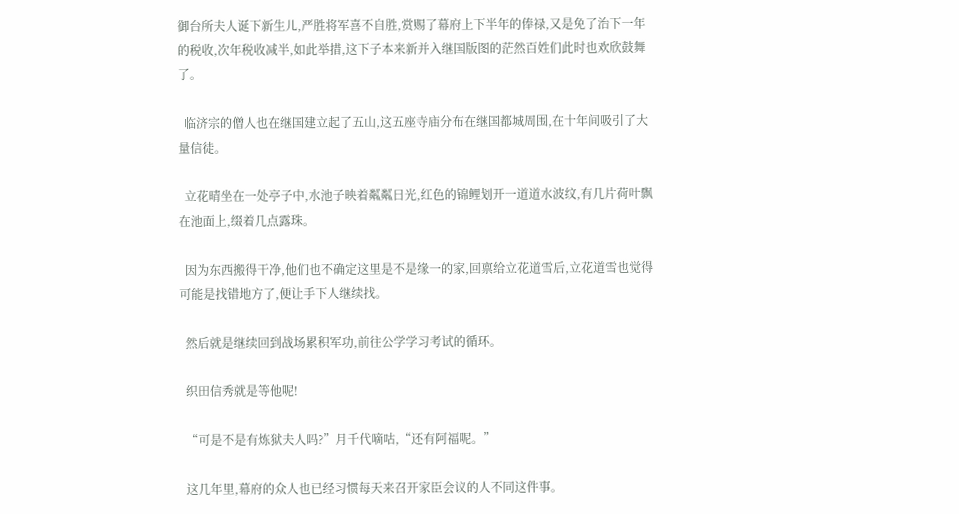御台所夫人诞下新生儿,严胜将军喜不自胜,赏赐了幕府上下半年的俸禄,又是免了治下一年的税收,次年税收减半,如此举措,这下子本来新并入继国版图的茫然百姓们此时也欢欣鼓舞了。

  临济宗的僧人也在继国建立起了五山,这五座寺庙分布在继国都城周围,在十年间吸引了大量信徒。

  立花晴坐在一处亭子中,水池子映着粼粼日光,红色的锦鲤划开一道道水波纹,有几片荷叶飘在池面上,缀着几点露珠。

  因为东西搬得干净,他们也不确定这里是不是缘一的家,回禀给立花道雪后,立花道雪也觉得可能是找错地方了,便让手下人继续找。

  然后就是继续回到战场累积军功,前往公学学习考试的循环。

  织田信秀就是等他呢!

  “可是不是有炼狱夫人吗?”月千代嘀咕,“还有阿福呢。”

  这几年里,幕府的众人也已经习惯每天来召开家臣会议的人不同这件事。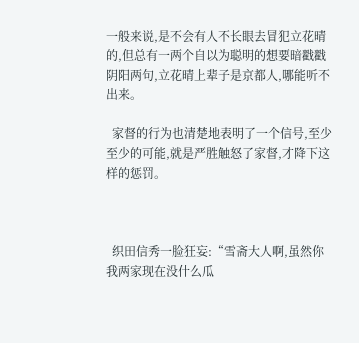一般来说,是不会有人不长眼去冒犯立花晴的,但总有一两个自以为聪明的想要暗戳戳阴阳两句,立花晴上辈子是京都人,哪能听不出来。

  家督的行为也清楚地表明了一个信号,至少至少的可能,就是严胜触怒了家督,才降下这样的惩罚。



  织田信秀一脸狂妄:“雪斋大人啊,虽然你我两家现在没什么瓜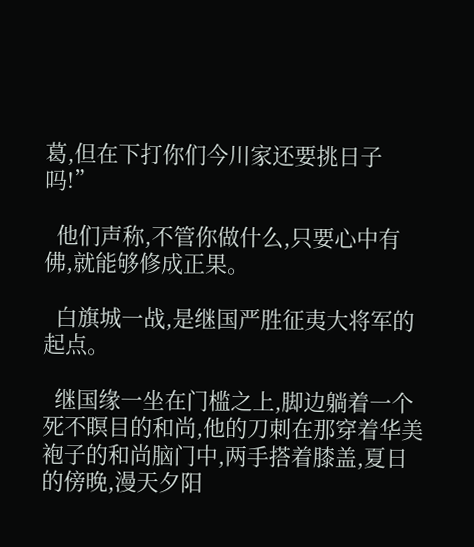葛,但在下打你们今川家还要挑日子吗!”

  他们声称,不管你做什么,只要心中有佛,就能够修成正果。

  白旗城一战,是继国严胜征夷大将军的起点。

  继国缘一坐在门槛之上,脚边躺着一个死不瞑目的和尚,他的刀刺在那穿着华美袍子的和尚脑门中,两手搭着膝盖,夏日的傍晚,漫天夕阳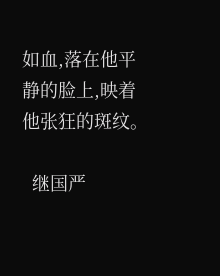如血,落在他平静的脸上,映着他张狂的斑纹。

  继国严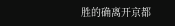胜的确离开京都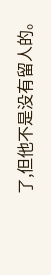了,但他不是没有留人的。